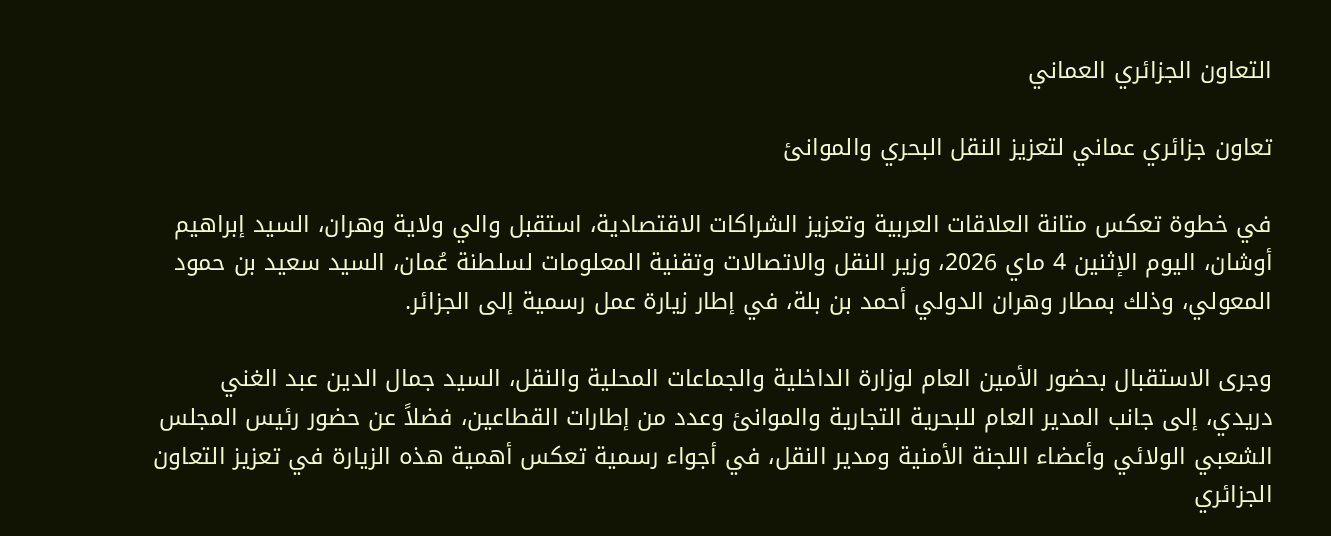التعاون الجزائري العماني

تعاون جزائري عماني لتعزيز النقل البحري والموانئ

في خطوة تعكس متانة العلاقات العربية وتعزيز الشراكات الاقتصادية، استقبل والي ولاية وهران، السيد إبراهيم أوشان، اليوم الإثنين 4 ماي 2026، وزير النقل والاتصالات وتقنية المعلومات لسلطنة عُمان، السيد سعيد بن حمود المعولي، وذلك بمطار وهران الدولي أحمد بن بلة، في إطار زيارة عمل رسمية إلى الجزائر.

وجرى الاستقبال بحضور الأمين العام لوزارة الداخلية والجماعات المحلية والنقل، السيد جمال الدين عبد الغني دريدي، إلى جانب المدير العام للبحرية التجارية والموانئ وعدد من إطارات القطاعين، فضلاً عن حضور رئيس المجلس الشعبي الولائي وأعضاء اللجنة الأمنية ومدير النقل، في أجواء رسمية تعكس أهمية هذه الزيارة في تعزيز التعاون الجزائري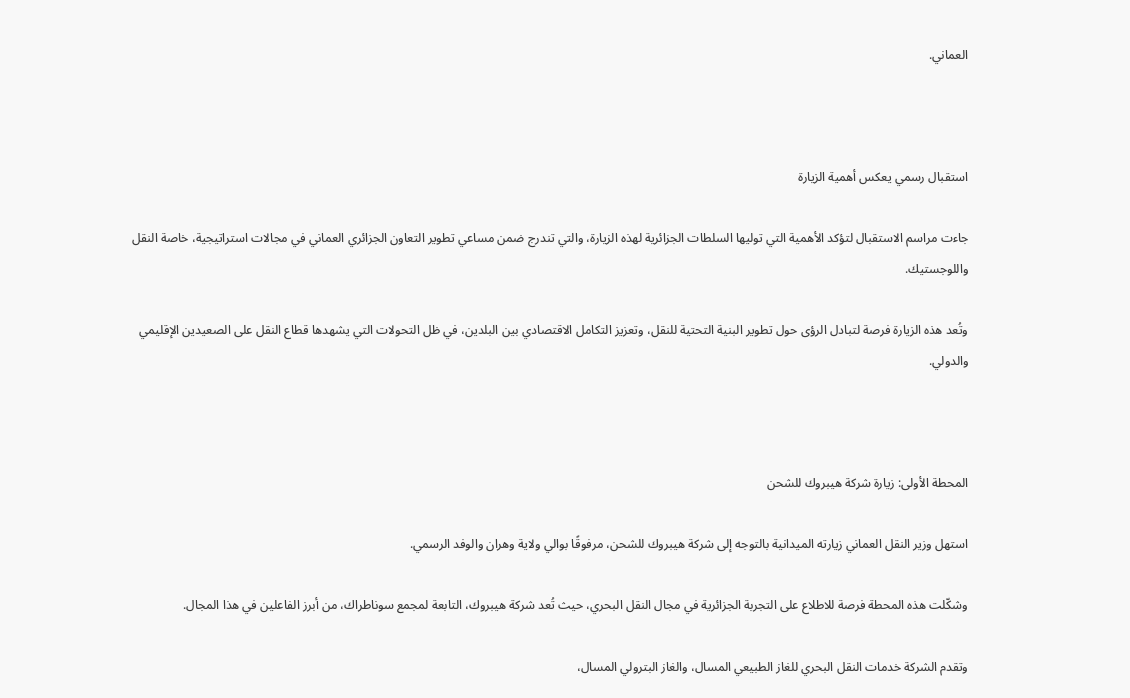العماني.



استقبال رسمي يعكس أهمية الزيارة

جاءت مراسم الاستقبال لتؤكد الأهمية التي توليها السلطات الجزائرية لهذه الزيارة، والتي تندرج ضمن مساعي تطوير التعاون الجزائري العماني في مجالات استراتيجية، خاصة النقل واللوجستيك.

وتُعد هذه الزيارة فرصة لتبادل الرؤى حول تطوير البنية التحتية للنقل، وتعزيز التكامل الاقتصادي بين البلدين، في ظل التحولات التي يشهدها قطاع النقل على الصعيدين الإقليمي والدولي.



المحطة الأولى: زيارة شركة هيبروك للشحن

استهل وزير النقل العماني زيارته الميدانية بالتوجه إلى شركة هيبروك للشحن، مرفوقًا بوالي ولاية وهران والوفد الرسمي.

وشكّلت هذه المحطة فرصة للاطلاع على التجربة الجزائرية في مجال النقل البحري، حيث تُعد شركة هيبروك، التابعة لمجمع سوناطراك، من أبرز الفاعلين في هذا المجال.

وتقدم الشركة خدمات النقل البحري للغاز الطبيعي المسال، والغاز البترولي المسال،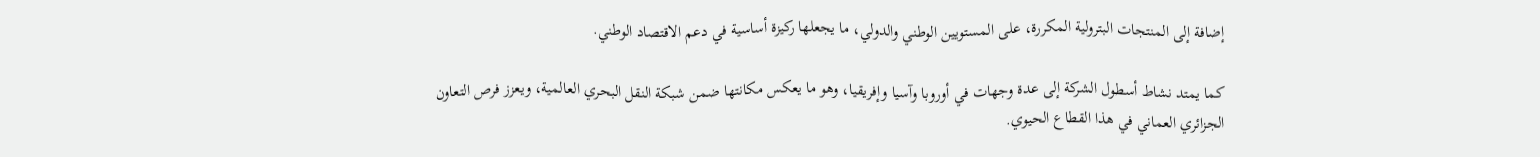إضافة إلى المنتجات البترولية المكررة، على المستويين الوطني والدولي، ما يجعلها ركيزة أساسية في دعم الاقتصاد الوطني.

كما يمتد نشاط أسطول الشركة إلى عدة وجهات في أوروبا وآسيا وإفريقيا، وهو ما يعكس مكانتها ضمن شبكة النقل البحري العالمية، ويعزز فرص التعاون الجزائري العماني في هذا القطاع الحيوي.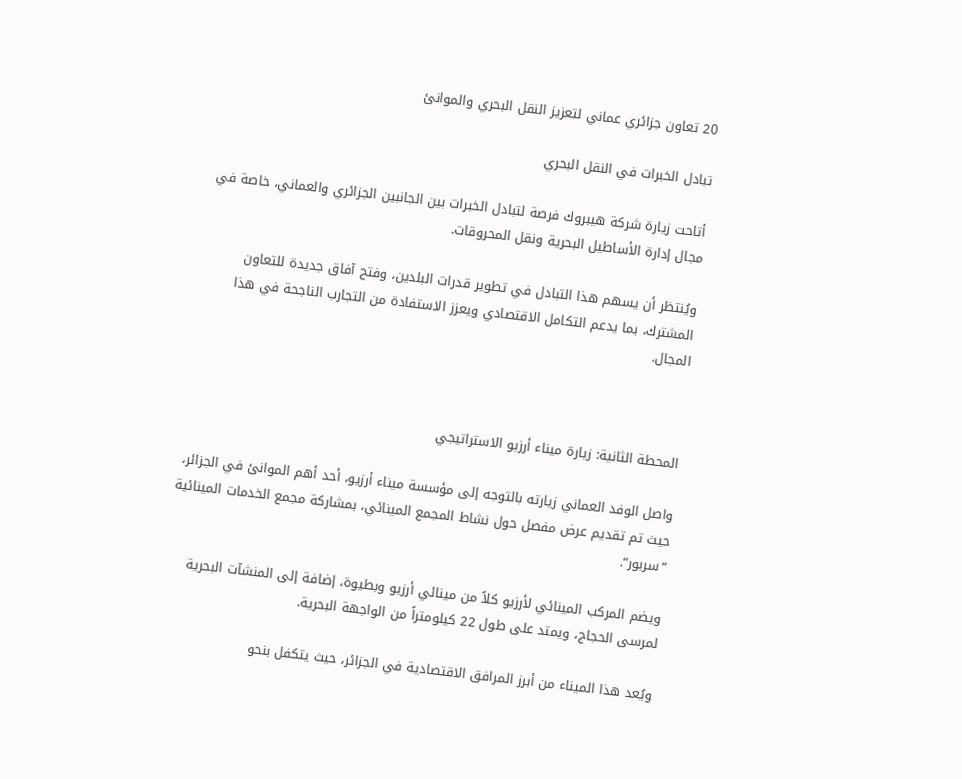20 تعاون جزائري عماني لتعزيز النقل البحري والموانئ

تبادل الخبرات في النقل البحري

أتاحت زيارة شركة هيبروك فرصة لتبادل الخبرات بين الجانبين الجزائري والعماني، خاصة في مجال إدارة الأساطيل البحرية ونقل المحروقات.

ويُنتظر أن يسهم هذا التبادل في تطوير قدرات البلدين، وفتح آفاق جديدة للتعاون المشترك، بما يدعم التكامل الاقتصادي ويعزز الاستفادة من التجارب الناجحة في هذا المجال.



المحطة الثانية: زيارة ميناء أرزيو الاستراتيجي

واصل الوفد العماني زيارته بالتوجه إلى مؤسسة ميناء أرزيو، أحد أهم الموانئ في الجزائر، حيث تم تقديم عرض مفصل حول نشاط المجمع المينائي، بمشاركة مجمع الخدمات المينائية “سربور”.

ويضم المركب المينائي لأرزيو كلاً من مينائي أرزيو وبطيوة، إضافة إلى المنشآت البحرية لمرسى الحجاج، ويمتد على طول 22 كيلومتراً من الواجهة البحرية.

ويُعد هذا الميناء من أبرز المرافق الاقتصادية في الجزائر، حيث يتكفل بنحو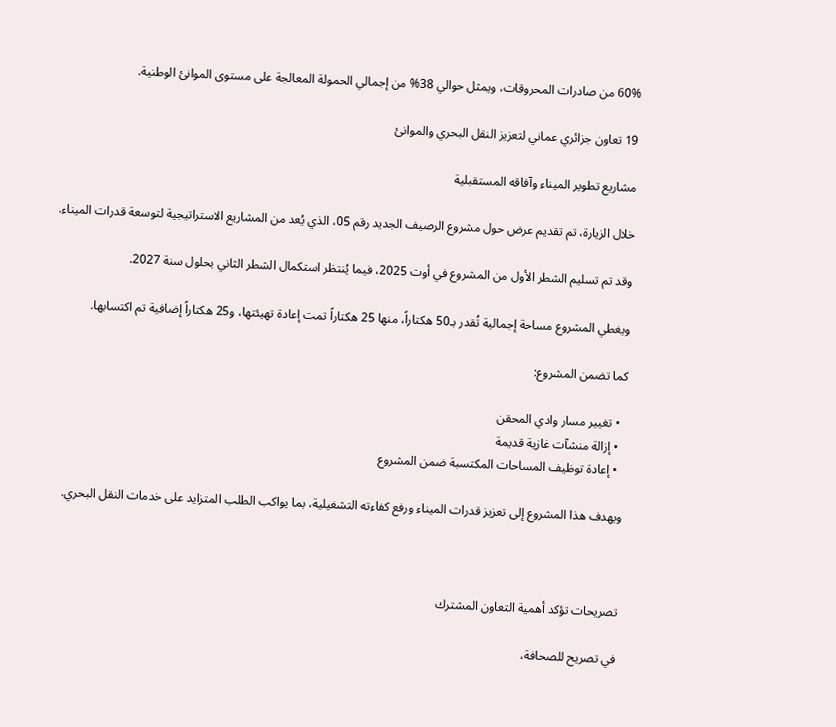60% من صادرات المحروقات، ويمثل حوالي 38% من إجمالي الحمولة المعالجة على مستوى الموانئ الوطنية.

19 تعاون جزائري عماني لتعزيز النقل البحري والموانئ

مشاريع تطوير الميناء وآفاقه المستقبلية

خلال الزيارة، تم تقديم عرض حول مشروع الرصيف الجديد رقم 05، الذي يُعد من المشاريع الاستراتيجية لتوسعة قدرات الميناء.

وقد تم تسليم الشطر الأول من المشروع في أوت 2025، فيما يُنتظر استكمال الشطر الثاني بحلول سنة 2027.

ويغطي المشروع مساحة إجمالية تُقدر بـ50 هكتاراً، منها 25 هكتاراً تمت إعادة تهيئتها، و25 هكتاراً إضافية تم اكتسابها.

كما تضمن المشروع:

  • تغيير مسار وادي المحقن
  • إزالة منشآت غازية قديمة
  • إعادة توظيف المساحات المكتسبة ضمن المشروع

ويهدف هذا المشروع إلى تعزيز قدرات الميناء ورفع كفاءته التشغيلية، بما يواكب الطلب المتزايد على خدمات النقل البحري.



تصريحات تؤكد أهمية التعاون المشترك

في تصريح للصحافة،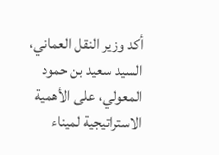أكد وزير النقل العماني، السيد سعيد بن حمود المعولي، على الأهمية الاستراتيجية لميناء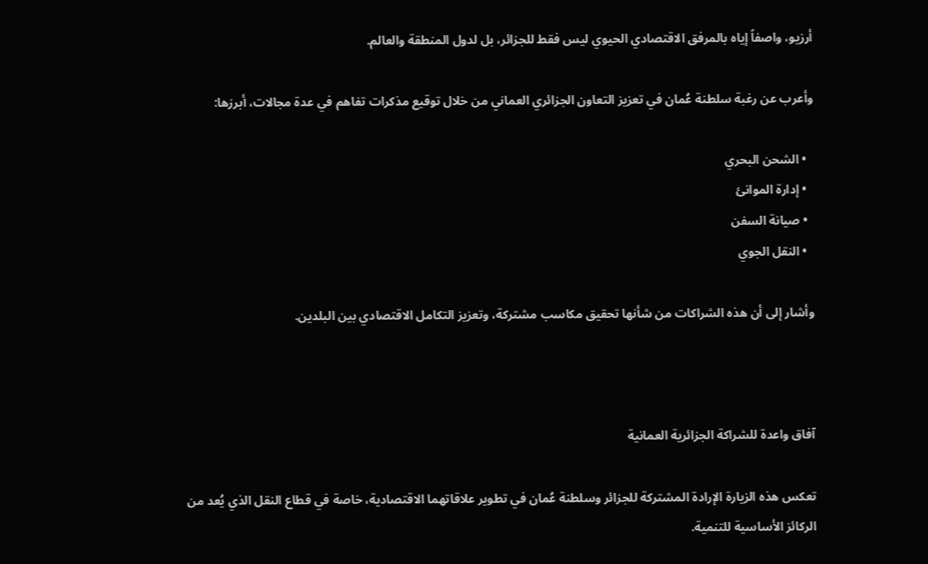أرزيو، واصفاً إياه بالمرفق الاقتصادي الحيوي ليس فقط للجزائر، بل لدول المنطقة والعالم.

وأعرب عن رغبة سلطنة عُمان في تعزيز التعاون الجزائري العماني من خلال توقيع مذكرات تفاهم في عدة مجالات، أبرزها:

  • الشحن البحري
  • إدارة الموانئ
  • صيانة السفن
  • النقل الجوي

وأشار إلى أن هذه الشراكات من شأنها تحقيق مكاسب مشتركة، وتعزيز التكامل الاقتصادي بين البلدين.



آفاق واعدة للشراكة الجزائرية العمانية

تعكس هذه الزيارة الإرادة المشتركة للجزائر وسلطنة عُمان في تطوير علاقاتهما الاقتصادية، خاصة في قطاع النقل الذي يُعد من الركائز الأساسية للتنمية.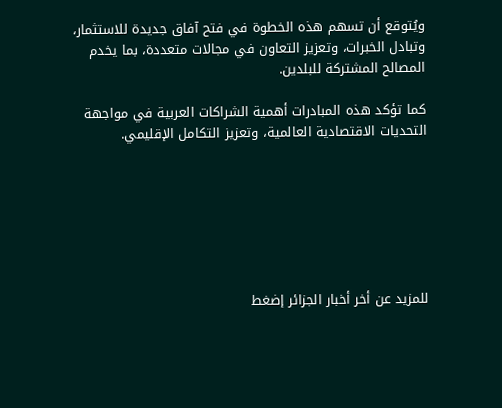ويُتوقع أن تسهم هذه الخطوة في فتح آفاق جديدة للاستثمار، وتبادل الخبرات، وتعزيز التعاون في مجالات متعددة، بما يخدم المصالح المشتركة للبلدين.

كما تؤكد هذه المبادرات أهمية الشراكات العربية في مواجهة التحديات الاقتصادية العالمية، وتعزيز التكامل الإقليمي.







للمزيد عن أخر أخبار الجزائر إضغط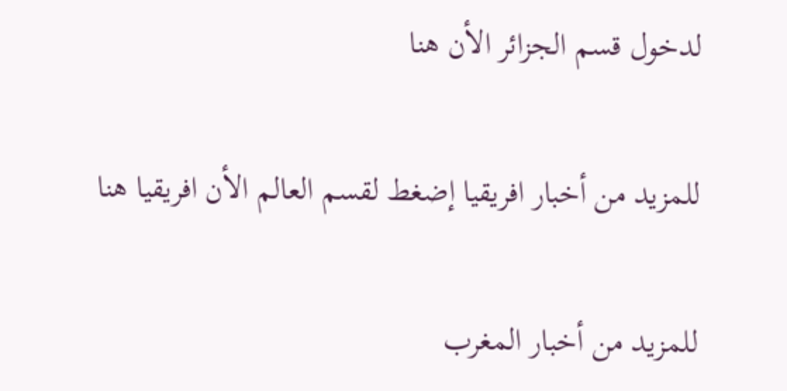لدخول قسم الجزائر الأن هنا

للمزيد من أخبار افريقيا إضغط لقسم العالم الأن افريقيا هنا

للمزيد من أخبار المغرب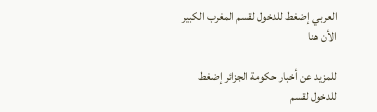العربي إضغط للدخول لقسم المغرب الكبير الأن هنا

للمزيد عن أخبار حكومة الجزائر إضغط للدخول لقسم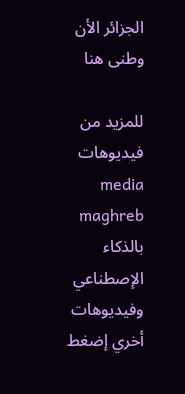الجزائر الأن وطنى هنا

للمزيد من فيديوهات media maghreb  بالذكاء الإصطناعي وفيديوهات أخري إضغط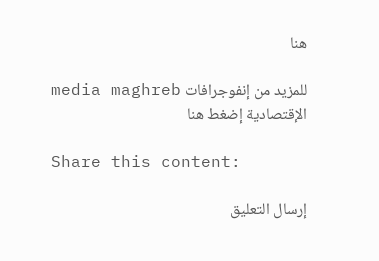هنا

للمزيد من إنفوجرافات media maghreb الإقتصادية إضغط هنا

Share this content:

إرسال التعليق